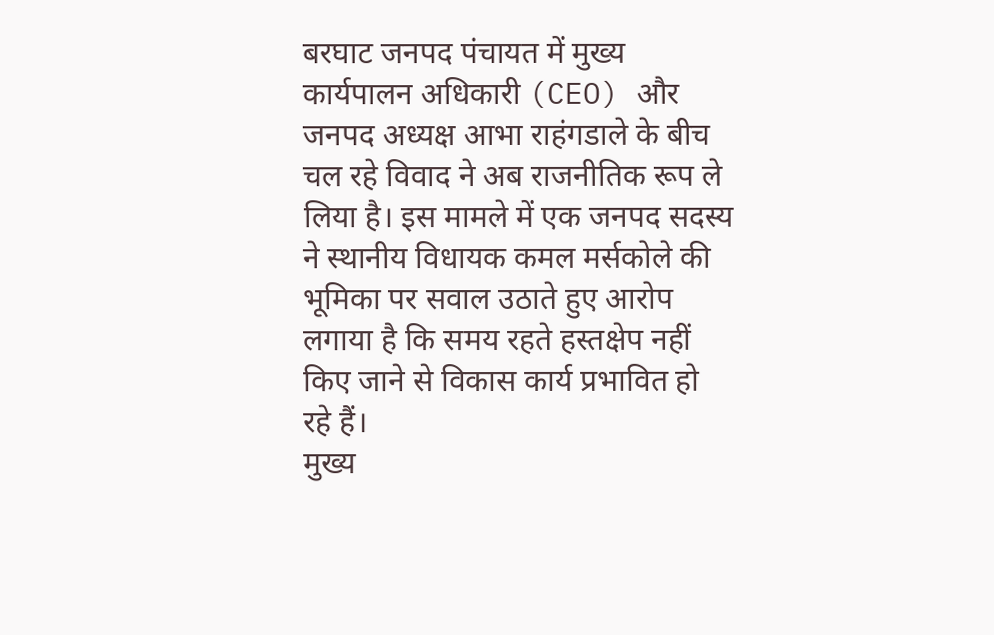बरघाट जनपद पंचायत में मुख्य कार्यपालन अधिकारी (CEO) और जनपद अध्यक्ष आभा राहंगडाले के बीच चल रहे विवाद ने अब राजनीतिक रूप ले लिया है। इस मामले में एक जनपद सदस्य ने स्थानीय विधायक कमल मर्सकोले की भूमिका पर सवाल उठाते हुए आरोप लगाया है कि समय रहते हस्तक्षेप नहीं किए जाने से विकास कार्य प्रभावित हो रहे हैं।
मुख्य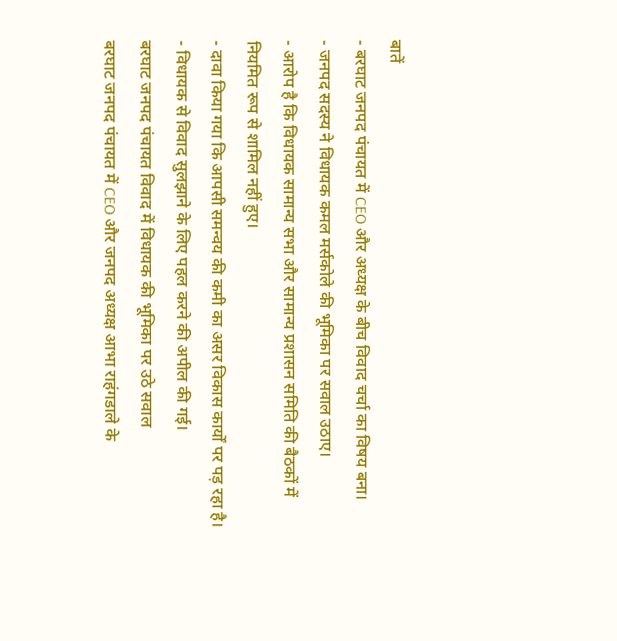बातें
- बरघाट जनपद पंचायत में CEO और अध्यक्ष के बीच विवाद चर्चा का विषय बना।
- जनपद सदस्य ने विधायक कमल मर्सकोले की भूमिका पर सवाल उठाए।
- आरोप है कि विधायक सामान्य सभा और सामान्य प्रशासन समिति की बैठकों में नियमित रूप से शामिल नहीं हुए।
- दावा किया गया कि आपसी समन्वय की कमी का असर विकास कार्यों पर पड़ रहा है।
- विधायक से विवाद सुलझाने के लिए पहल करने की अपील की गई।
बरघाट जनपद पंचायत विवाद में विधायक की भूमिका पर उठे सवाल
बरघाट जनपद पंचायत में CEO और जनपद अध्यक्ष आभा राहंगडाले के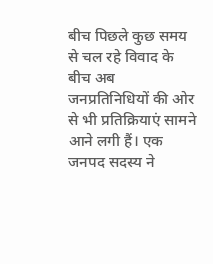बीच पिछले कुछ समय से चल रहे विवाद के बीच अब जनप्रतिनिधियों की ओर से भी प्रतिक्रियाएं सामने आने लगी हैं। एक जनपद सदस्य ने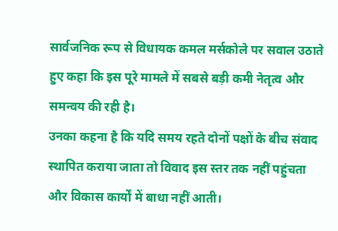सार्वजनिक रूप से विधायक कमल मर्सकोले पर सवाल उठाते हुए कहा कि इस पूरे मामले में सबसे बड़ी कमी नेतृत्व और समन्वय की रही है।
उनका कहना है कि यदि समय रहते दोनों पक्षों के बीच संवाद स्थापित कराया जाता तो विवाद इस स्तर तक नहीं पहुंचता और विकास कार्यों में बाधा नहीं आती।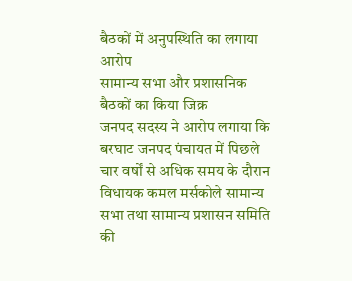बैठकों में अनुपस्थिति का लगाया आरोप
सामान्य सभा और प्रशासनिक बैठकों का किया जिक्र
जनपद सदस्य ने आरोप लगाया कि बरघाट जनपद पंचायत में पिछले चार वर्षों से अधिक समय के दौरान विधायक कमल मर्सकोले सामान्य सभा तथा सामान्य प्रशासन समिति की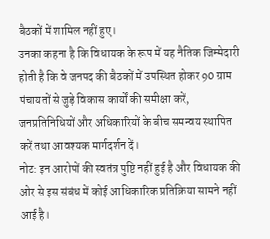बैठकों में शामिल नहीं हुए।
उनका कहना है कि विधायक के रूप में यह नैतिक जिम्मेदारी होती है कि वे जनपद की बैठकों में उपस्थित होकर 90 ग्राम पंचायतों से जुड़े विकास कार्यों की समीक्षा करें, जनप्रतिनिधियों और अधिकारियों के बीच समन्वय स्थापित करें तथा आवश्यक मार्गदर्शन दें।
नोट: इन आरोपों की स्वतंत्र पुष्टि नहीं हुई है और विधायक की ओर से इस संबंध में कोई आधिकारिक प्रतिक्रिया सामने नहीं आई है।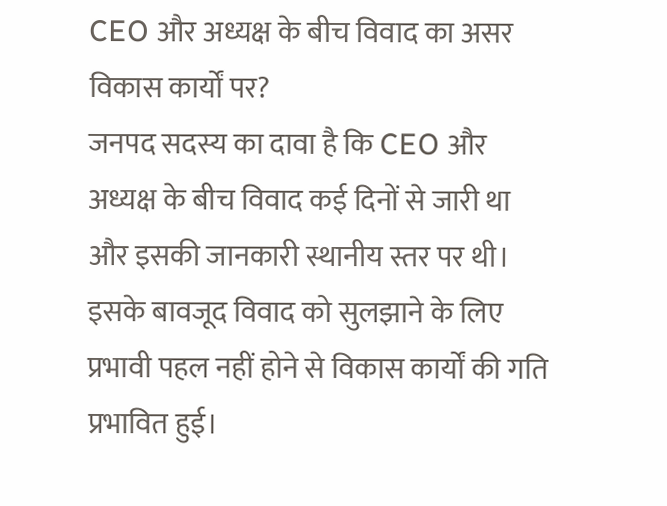CEO और अध्यक्ष के बीच विवाद का असर विकास कार्यों पर?
जनपद सदस्य का दावा है कि CEO और अध्यक्ष के बीच विवाद कई दिनों से जारी था और इसकी जानकारी स्थानीय स्तर पर थी। इसके बावजूद विवाद को सुलझाने के लिए प्रभावी पहल नहीं होने से विकास कार्यों की गति प्रभावित हुई।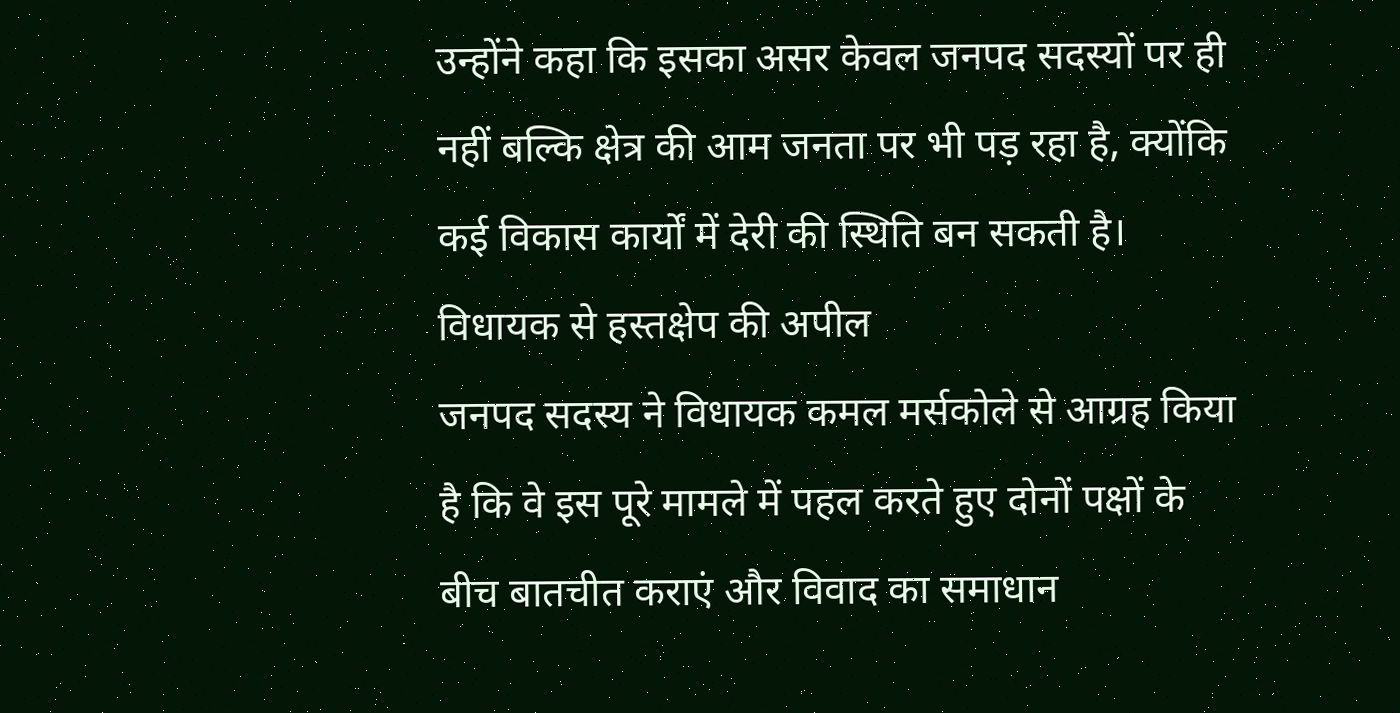उन्होंने कहा कि इसका असर केवल जनपद सदस्यों पर ही नहीं बल्कि क्षेत्र की आम जनता पर भी पड़ रहा है, क्योंकि कई विकास कार्यों में देरी की स्थिति बन सकती है।
विधायक से हस्तक्षेप की अपील
जनपद सदस्य ने विधायक कमल मर्सकोले से आग्रह किया है कि वे इस पूरे मामले में पहल करते हुए दोनों पक्षों के बीच बातचीत कराएं और विवाद का समाधान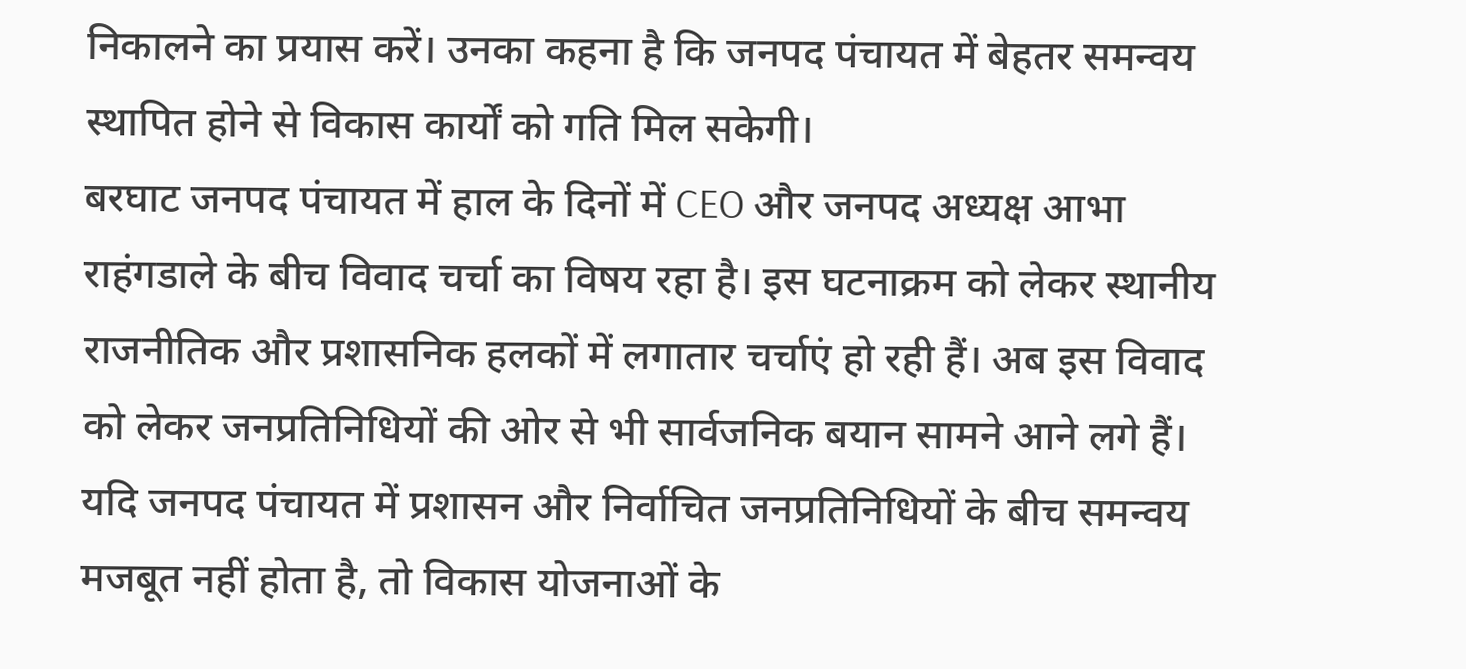निकालने का प्रयास करें। उनका कहना है कि जनपद पंचायत में बेहतर समन्वय स्थापित होने से विकास कार्यों को गति मिल सकेगी।
बरघाट जनपद पंचायत में हाल के दिनों में CEO और जनपद अध्यक्ष आभा राहंगडाले के बीच विवाद चर्चा का विषय रहा है। इस घटनाक्रम को लेकर स्थानीय राजनीतिक और प्रशासनिक हलकों में लगातार चर्चाएं हो रही हैं। अब इस विवाद को लेकर जनप्रतिनिधियों की ओर से भी सार्वजनिक बयान सामने आने लगे हैं।
यदि जनपद पंचायत में प्रशासन और निर्वाचित जनप्रतिनिधियों के बीच समन्वय मजबूत नहीं होता है, तो विकास योजनाओं के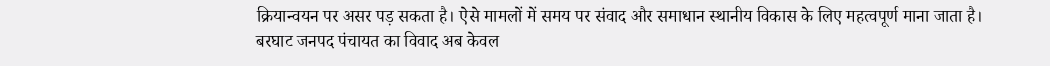क्रियान्वयन पर असर पड़ सकता है। ऐसे मामलों में समय पर संवाद और समाधान स्थानीय विकास के लिए महत्वपूर्ण माना जाता है।
बरघाट जनपद पंचायत का विवाद अब केवल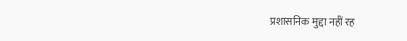प्रशासनिक मुद्दा नहीं रह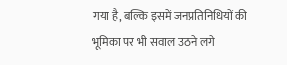गया है, बल्कि इसमें जनप्रतिनिधियों की भूमिका पर भी सवाल उठने लगे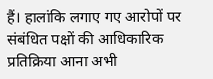हैं। हालांकि लगाए गए आरोपों पर संबंधित पक्षों की आधिकारिक प्रतिक्रिया आना अभी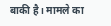बाकी है। मामले का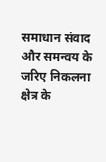समाधान संवाद और समन्वय के जरिए निकलना क्षेत्र के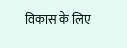विकास के लिए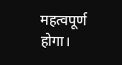महत्वपूर्ण होगा।